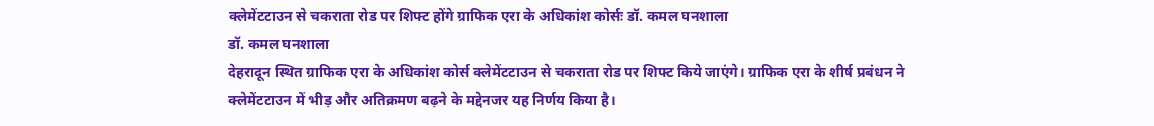क्लेमेंटटाउन से चकराता रोड पर शिफ्ट होंगे ग्राफिक एरा के अधिकांश कोर्सः डॉ. कमल घनशाला
डॉ. कमल घनशाला
देहरादून स्थित ग्राफिक एरा के अधिकांश कोर्स क्लेमेंटटाउन से चकराता रोड पर शिफ्ट किये जाएंगे। ग्राफिक एरा के शीर्ष प्रबंधन ने क्लेमेंटटाउन में भीड़ और अतिक्रमण बढ़ने के मद्देनजर यह निर्णय किया है।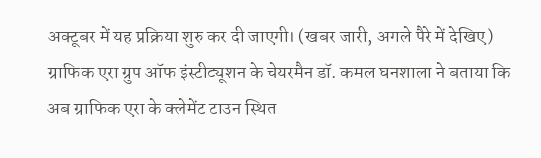अक्टूबर में यह प्रक्रिया शुरु कर दी जाएगी। (खबर जारी, अगले पैरे में देखिए)
ग्राफिक एरा ग्रुप ऑफ इंस्टीट्यूशन के चेयरमैन डॉ. कमल घनशाला ने बताया कि अब ग्राफिक एरा के क्लेमेंट टाउन स्थित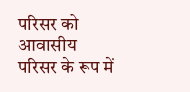परिसर को आवासीय परिसर के रूप में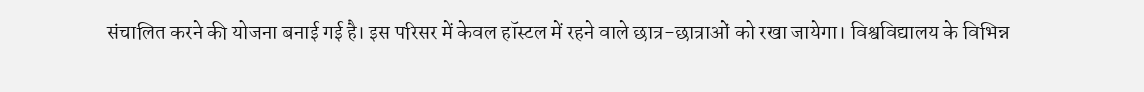संचालित करने की योजना बनाई गई है। इस परिसर में केवल हॉस्टल में रहने वाले छात्र-छात्राओं को रखा जायेगा। विश्वविद्यालय के विभिन्न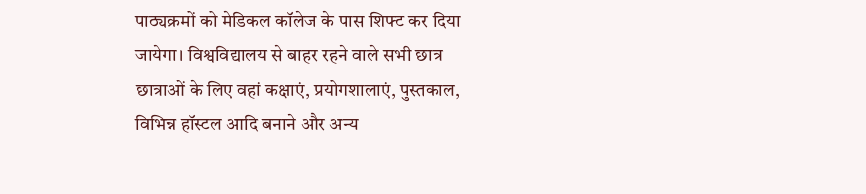पाठ्यक्रमों को मेडिकल कॉलेज के पास शिफ्ट कर दिया जायेगा। विश्वविद्यालय से बाहर रहने वाले सभी छात्र छात्राओं के लिए वहां कक्षाएं, प्रयोगशालाएं, पुस्तकाल, विभिन्न हॉस्टल आदि बनाने और अन्य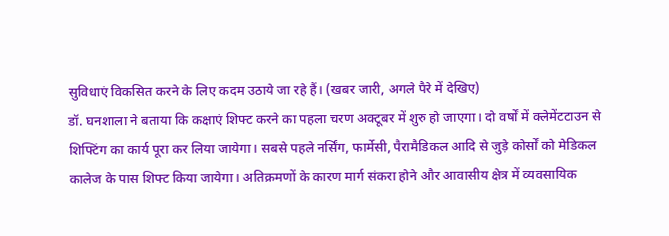सुविधाएं विकसित करने के लिए कदम उठाये जा रहे हैं। (खबर जारी, अगले पैरे में देखिए)
डॉ. घनशाला ने बताया कि कक्षाएं शिफ्ट करने का पहला चरण अक्टूबर में शुरु हो जाएगा। दो वर्षों में क्लेमेंटटाउन से शिफ्टिंग का कार्य पूरा कर लिया जायेगा। सबसे पहले नर्सिंग, फार्मेसी, पैरामैडिकल आदि से जुड़े कोर्सों को मेडिकल कालेज के पास शिफ्ट किया जायेगा। अतिक्रमणों के कारण मार्ग संकरा होने और आवासीय क्षेत्र में व्यवसायिक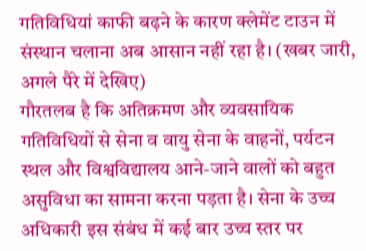गतिविधियां काफी बढ़ने के कारण क्लेमेंट टाउन में संस्थान चलाना अब आसान नहीं रहा है। (खबर जारी, अगले पैरे में देखिए)
गौरतलब है कि अतिक्रमण और व्यवसायिक गतिविधियों से सेना व वायु सेना के वाहनों, पर्यटन स्थल और विश्वविद्यालय आने-जाने वालों को बहुत असुविधा का सामना करना पड़ता है। सेना के उच्च अधिकारी इस संबंध में कई बार उच्च स्तर पर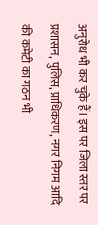अनुरोध भी कर चुके हैं। इस पर जिला स्तर पर प्रशासन, पुलिस, प्राधिकरण, नगर निगम आदि की कमेटी का गठन भी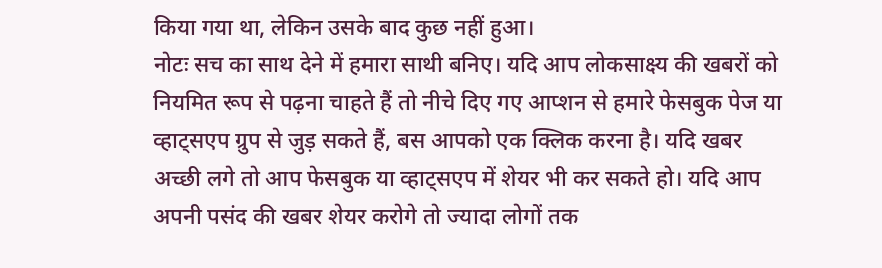किया गया था, लेकिन उसके बाद कुछ नहीं हुआ।
नोटः सच का साथ देने में हमारा साथी बनिए। यदि आप लोकसाक्ष्य की खबरों को नियमित रूप से पढ़ना चाहते हैं तो नीचे दिए गए आप्शन से हमारे फेसबुक पेज या व्हाट्सएप ग्रुप से जुड़ सकते हैं, बस आपको एक क्लिक करना है। यदि खबर अच्छी लगे तो आप फेसबुक या व्हाट्सएप में शेयर भी कर सकते हो। यदि आप अपनी पसंद की खबर शेयर करोगे तो ज्यादा लोगों तक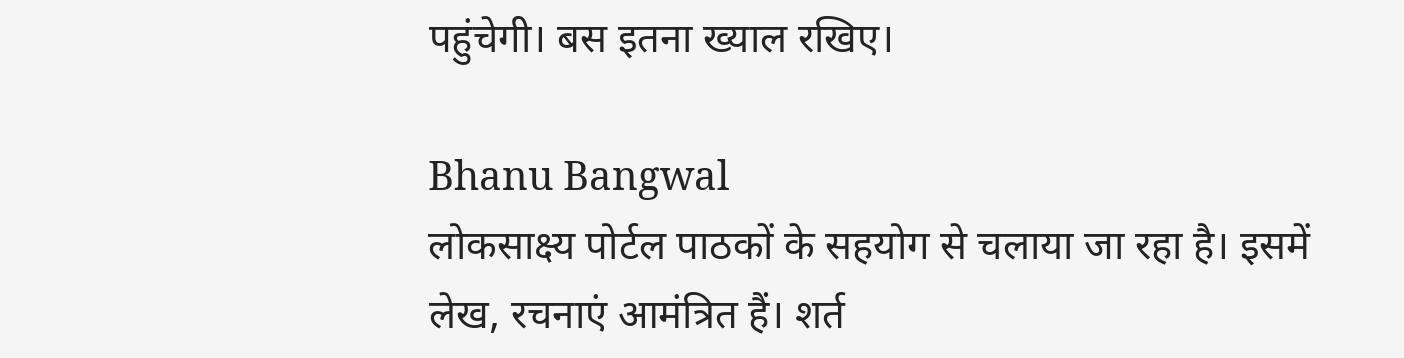पहुंचेगी। बस इतना ख्याल रखिए।

Bhanu Bangwal
लोकसाक्ष्य पोर्टल पाठकों के सहयोग से चलाया जा रहा है। इसमें लेख, रचनाएं आमंत्रित हैं। शर्त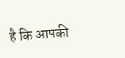है कि आपकी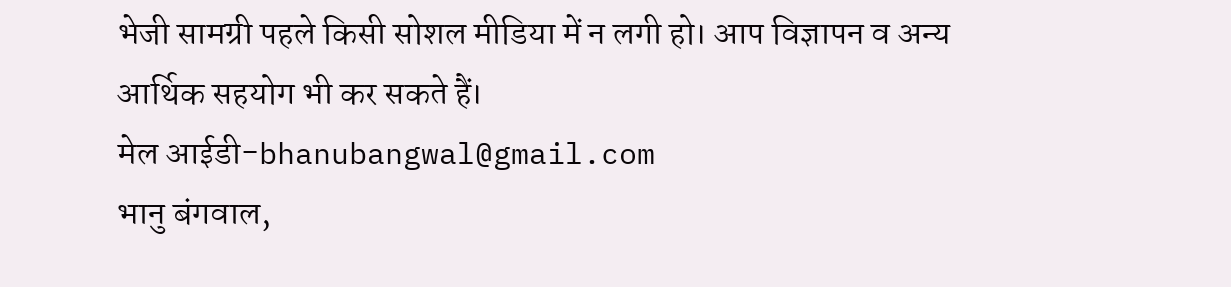भेजी सामग्री पहले किसी सोशल मीडिया में न लगी हो। आप विज्ञापन व अन्य आर्थिक सहयोग भी कर सकते हैं।
मेल आईडी-bhanubangwal@gmail.com
भानु बंगवाल,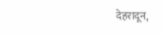देहरादून,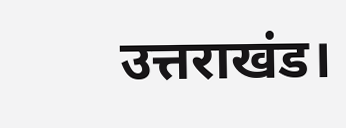उत्तराखंड।